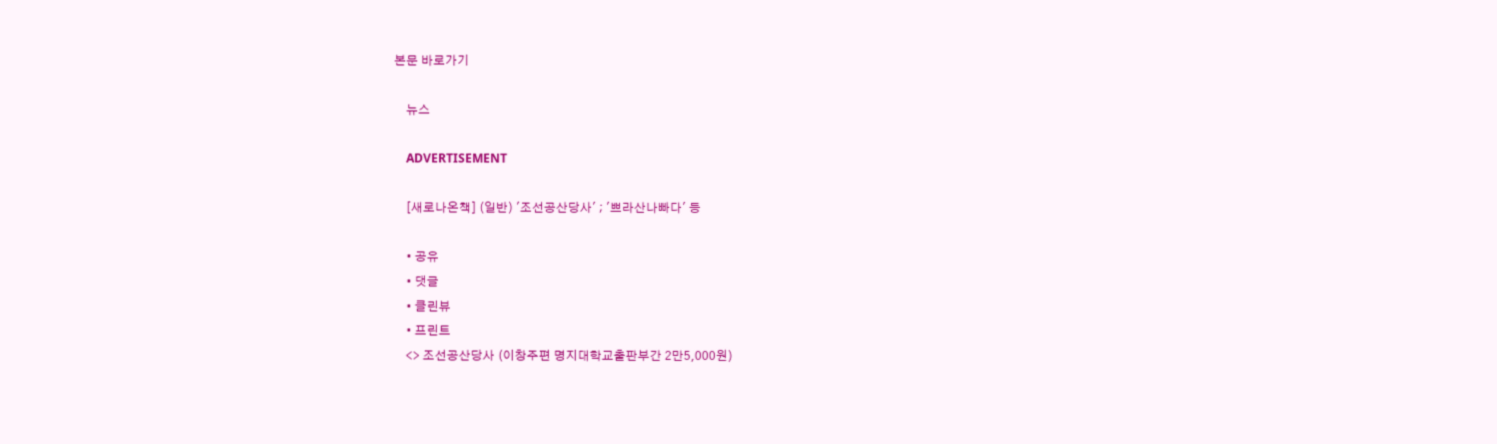본문 바로가기

    뉴스

    ADVERTISEMENT

    [새로나온책] (일반) '조선공산당사' ; '쁘라산나빠다' 등

    • 공유
    • 댓글
    • 클린뷰
    • 프린트
    <> 조선공산당사 (이창주편 명지대학교출판부간 2만5,000원)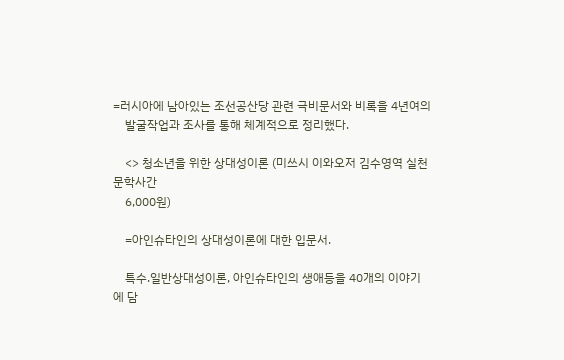=러시아에 남아있는 조선공산당 관련 극비문서와 비록을 4년여의
    발굴작업과 조사를 통해 체계적으로 정리했다.

    <> 청소년을 위한 상대성이론 (미쓰시 이와오저 김수영역 실천문학사간
    6,000원)

    =아인슈타인의 상대성이론에 대한 입문서.

    특수.일반상대성이론, 아인슈타인의 생애등을 40개의 이야기에 담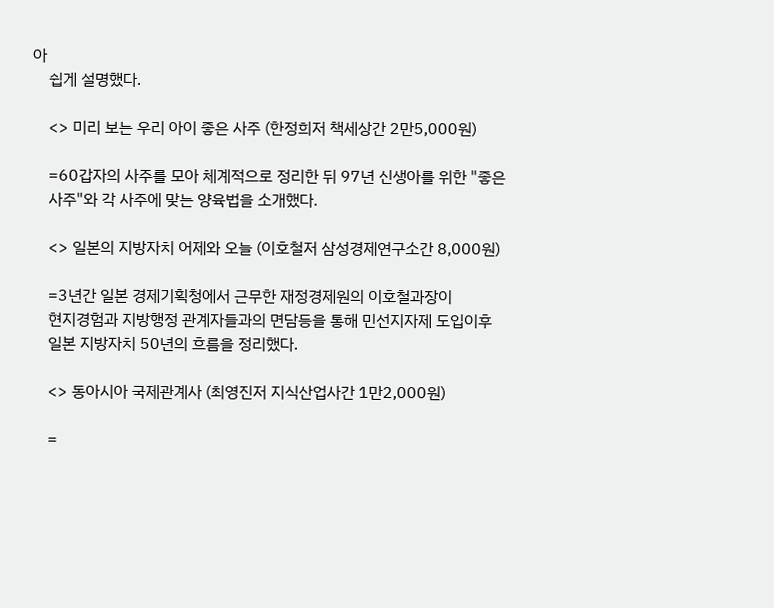아
    쉽게 설명했다.

    <> 미리 보는 우리 아이 좋은 사주 (한정희저 책세상간 2만5,000원)

    =60갑자의 사주를 모아 체계적으로 정리한 뒤 97년 신생아를 위한 "좋은
    사주"와 각 사주에 맞는 양육법을 소개했다.

    <> 일본의 지방자치 어제와 오늘 (이호철저 삼성경제연구소간 8,000원)

    =3년간 일본 경제기획청에서 근무한 재정경제원의 이호철과장이
    현지경험과 지방행정 관계자들과의 면담등을 통해 민선지자제 도입이후
    일본 지방자치 50년의 흐름을 정리했다.

    <> 동아시아 국제관계사 (최영진저 지식산업사간 1만2,000원)

    =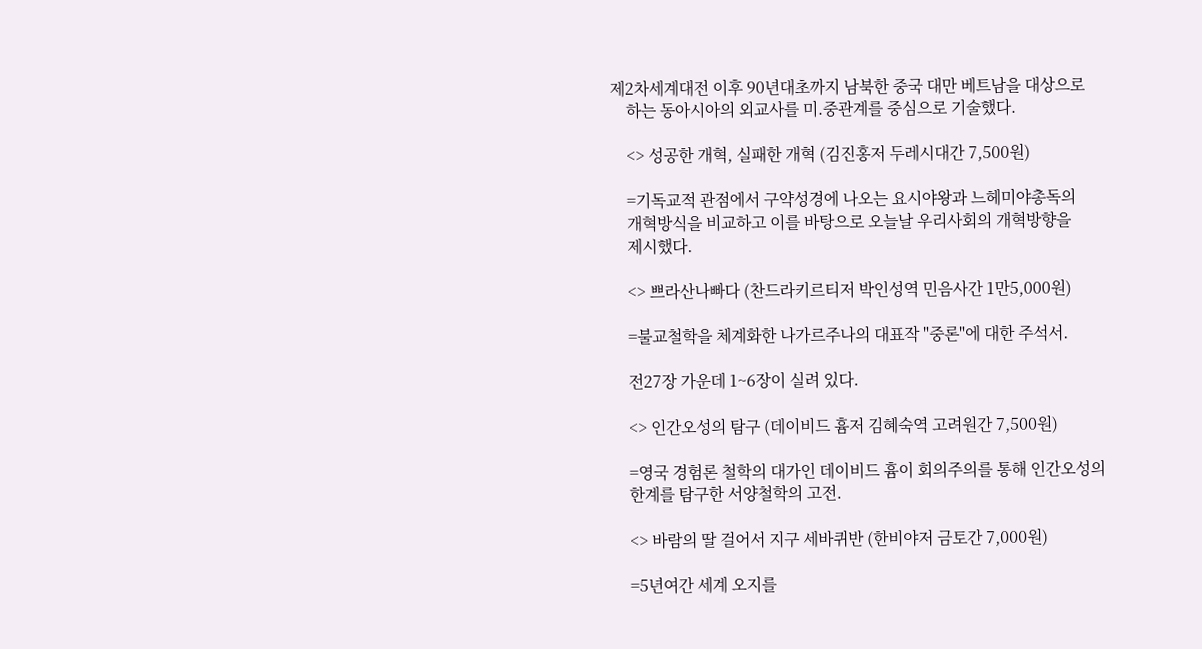제2차세계대전 이후 90년대초까지 남북한 중국 대만 베트남을 대상으로
    하는 동아시아의 외교사를 미.중관계를 중심으로 기술했다.

    <> 성공한 개혁, 실패한 개혁 (김진홍저 두레시대간 7,500원)

    =기독교적 관점에서 구약성경에 나오는 요시야왕과 느헤미야총독의
    개혁방식을 비교하고 이를 바탕으로 오늘날 우리사회의 개혁방향을
    제시했다.

    <> 쁘라산나빠다 (찬드라키르티저 박인성역 민음사간 1만5,000원)

    =불교철학을 체계화한 나가르주나의 대표작 "중론"에 대한 주석서.

    전27장 가운데 1~6장이 실려 있다.

    <> 인간오성의 탐구 (데이비드 흄저 김혜숙역 고려원간 7,500원)

    =영국 경험론 철학의 대가인 데이비드 흄이 회의주의를 통해 인간오성의
    한계를 탐구한 서양철학의 고전.

    <> 바람의 딸 걸어서 지구 세바퀴반 (한비야저 금토간 7,000원)

    =5년여간 세계 오지를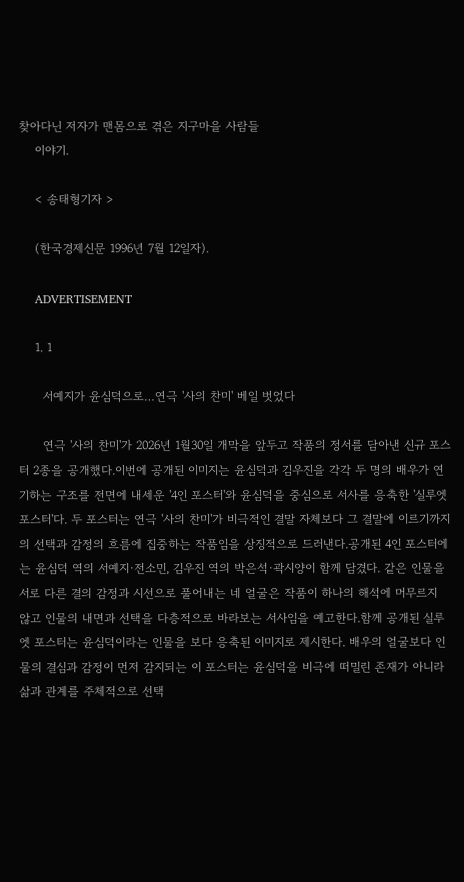찾아다닌 저자가 맨몸으로 겪은 지구마을 사람들
    이야기.

    < 송태형기자 >

    (한국경제신문 1996년 7월 12일자).

    ADVERTISEMENT

    1. 1

      서예지가 윤심덕으로…연극 '사의 찬미' 베일 벗었다

      연극 '사의 찬미'가 2026년 1월30일 개막을 앞두고 작품의 정서를 담아낸 신규 포스터 2종을 공개했다.이번에 공개된 이미지는 윤심덕과 김우진을 각각 두 명의 배우가 연기하는 구조를 전면에 내세운 '4인 포스터'와 윤심덕을 중심으로 서사를 응축한 '실루엣 포스터'다. 두 포스터는 연극 '사의 찬미'가 비극적인 결말 자체보다 그 결말에 이르기까지의 선택과 감정의 흐름에 집중하는 작품임을 상징적으로 드러낸다.공개된 4인 포스터에는 윤심덕 역의 서예지·전소민, 김우진 역의 박은석·곽시양이 함께 담겼다. 같은 인물을 서로 다른 결의 감정과 시선으로 풀어내는 네 얼굴은 작품이 하나의 해석에 머무르지 않고 인물의 내면과 선택을 다층적으로 바라보는 서사임을 예고한다.함께 공개된 실루엣 포스터는 윤심덕이라는 인물을 보다 응축된 이미지로 제시한다. 배우의 얼굴보다 인물의 결심과 감정이 먼저 감지되는 이 포스터는 윤심덕을 비극에 떠밀린 존재가 아니라 삶과 관계를 주체적으로 선택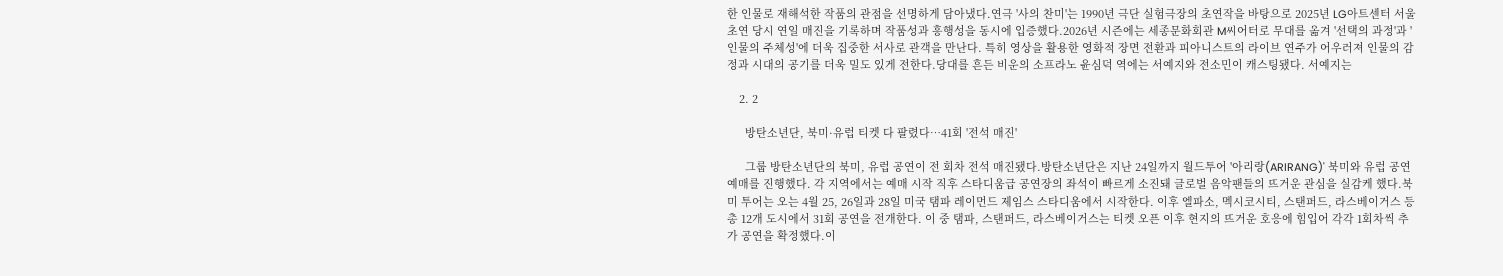한 인물로 재해석한 작품의 관점을 선명하게 담아냈다.연극 '사의 찬미'는 1990년 극단 실험극장의 초연작을 바탕으로 2025년 LG아트센터 서울 초연 당시 연일 매진을 기록하며 작품성과 흥행성을 동시에 입증했다.2026년 시즌에는 세종문화회관 M씨어터로 무대를 옮겨 '선택의 과정'과 '인물의 주체성'에 더욱 집중한 서사로 관객을 만난다. 특히 영상을 활용한 영화적 장면 전환과 피아니스트의 라이브 연주가 어우러져 인물의 감정과 시대의 공기를 더욱 밀도 있게 전한다.당대를 흔든 비운의 소프라노 윤심덕 역에는 서예지와 전소민이 캐스팅됐다. 서예지는

    2. 2

      방탄소년단, 북미·유럽 티켓 다 팔렸다…41회 '전석 매진'

      그룹 방탄소년단의 북미, 유럽 공연이 전 회차 전석 매진됐다.방탄소년단은 지난 24일까지 월드투어 '아리랑(ARIRANG)' 북미와 유럽 공연 예매를 진행했다. 각 지역에서는 예매 시작 직후 스타디움급 공연장의 좌석이 빠르게 소진돼 글로벌 음악팬들의 뜨거운 관심을 실감케 했다.북미 투어는 오는 4월 25, 26일과 28일 미국 탬파 레이먼드 제임스 스타디움에서 시작한다. 이후 엘파소, 멕시코시티, 스탠퍼드, 라스베이거스 등 총 12개 도시에서 31회 공연을 전개한다. 이 중 탬파, 스탠퍼드, 라스베이거스는 티켓 오픈 이후 현지의 뜨거운 호응에 힘입어 각각 1회차씩 추가 공연을 확정했다.이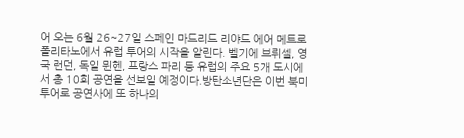어 오는 6월 26~27일 스페인 마드리드 리야드 에어 메트로폴리타노에서 유럽 투어의 시작을 알린다. 벨기에 브뤼셀, 영국 런던, 독일 뮌헨, 프랑스 파리 등 유럽의 주요 5개 도시에서 총 10회 공연을 선보일 예정이다.방탄소년단은 이번 북미 투어로 공연사에 또 하나의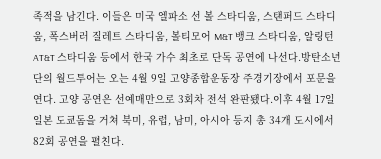족적을 남긴다. 이들은 미국 엘파소 선 볼 스타디움, 스탠퍼드 스타디움, 폭스버러 질레트 스타디움, 볼티모어 M&T 뱅크 스타디움, 알링턴 AT&T 스타디움 등에서 한국 가수 최초로 단독 공연에 나선다.방탄소년단의 월드투어는 오는 4월 9일 고양종합운동장 주경기장에서 포문을 연다. 고양 공연은 선예매만으로 3회차 전석 완판됐다.이후 4월 17일 일본 도쿄돔을 거쳐 북미, 유럽, 남미, 아시아 등지 총 34개 도시에서 82회 공연을 펼친다.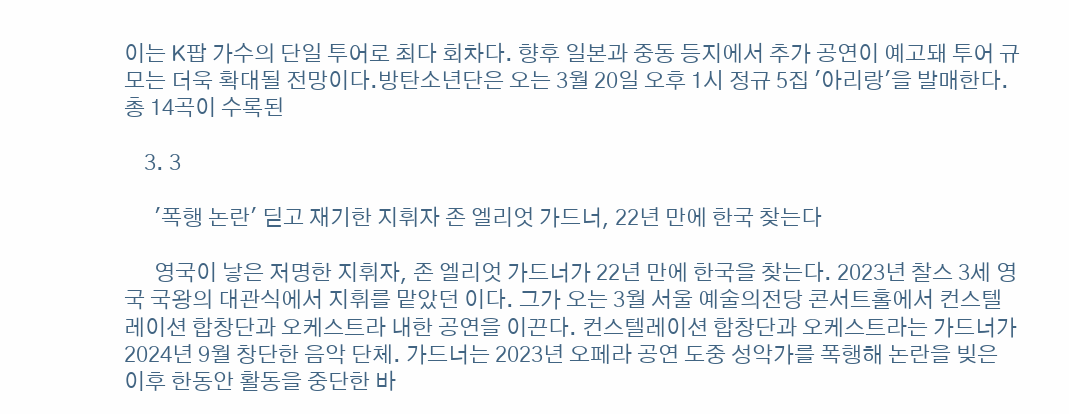이는 K팝 가수의 단일 투어로 최다 회차다. 향후 일본과 중동 등지에서 추가 공연이 예고돼 투어 규모는 더욱 확대될 전망이다.방탄소년단은 오는 3월 20일 오후 1시 정규 5집 '아리랑'을 발매한다. 총 14곡이 수록된

    3. 3

      '폭행 논란' 딛고 재기한 지휘자 존 엘리엇 가드너, 22년 만에 한국 찾는다

      영국이 낳은 저명한 지휘자, 존 엘리엇 가드너가 22년 만에 한국을 찾는다. 2023년 찰스 3세 영국 국왕의 대관식에서 지휘를 맡았던 이다. 그가 오는 3월 서울 예술의전당 콘서트홀에서 컨스텔레이션 합창단과 오케스트라 내한 공연을 이끈다. 컨스텔레이션 합창단과 오케스트라는 가드너가 2024년 9월 창단한 음악 단체. 가드너는 2023년 오페라 공연 도중 성악가를 폭행해 논란을 빚은 이후 한동안 활동을 중단한 바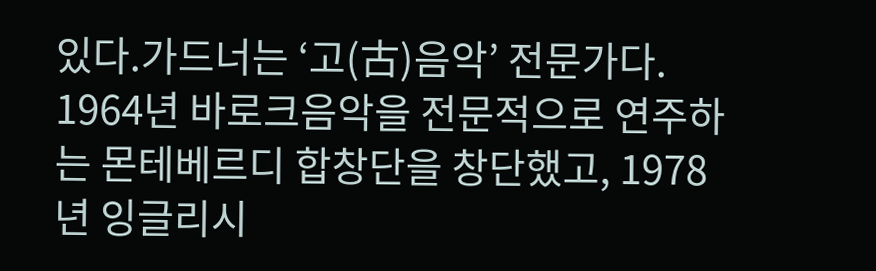있다.가드너는 ‘고(古)음악’ 전문가다. 1964년 바로크음악을 전문적으로 연주하는 몬테베르디 합창단을 창단했고, 1978년 잉글리시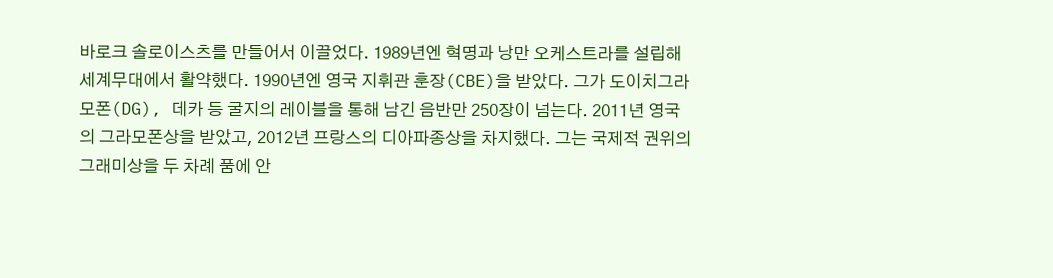바로크 솔로이스츠를 만들어서 이끌었다. 1989년엔 혁명과 낭만 오케스트라를 설립해 세계무대에서 활약했다. 1990년엔 영국 지휘관 훈장(CBE)을 받았다. 그가 도이치그라모폰(DG), 데카 등 굴지의 레이블을 통해 남긴 음반만 250장이 넘는다. 2011년 영국의 그라모폰상을 받았고, 2012년 프랑스의 디아파종상을 차지했다. 그는 국제적 권위의 그래미상을 두 차례 품에 안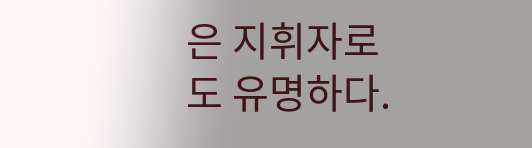은 지휘자로도 유명하다.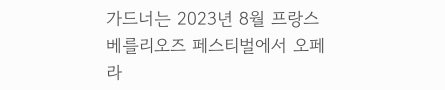가드너는 2023년 8월 프랑스 베를리오즈 페스티벌에서 오페라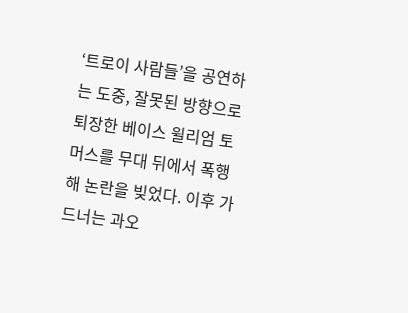‘트로이 사람들’을 공연하는 도중, 잘못된 방향으로 퇴장한 베이스 윌리엄 토머스를 무대 뒤에서 폭행해 논란을 빚었다. 이후 가드너는 과오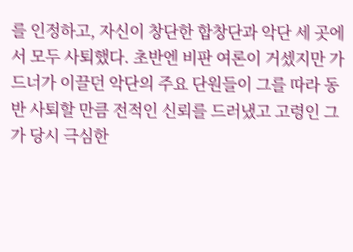를 인정하고, 자신이 창단한 합창단과 악단 세 곳에서 모두 사퇴했다. 초반엔 비판 여론이 거셌지만 가드너가 이끌던 악단의 주요 단원들이 그를 따라 동반 사퇴할 만큼 전적인 신뢰를 드러냈고 고령인 그가 당시 극심한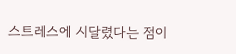스트레스에 시달렸다는 점이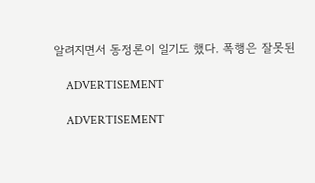알려지면서 동정론이 일기도 했다. 폭행은 잘못된

    ADVERTISEMENT

    ADVERTISEMENT